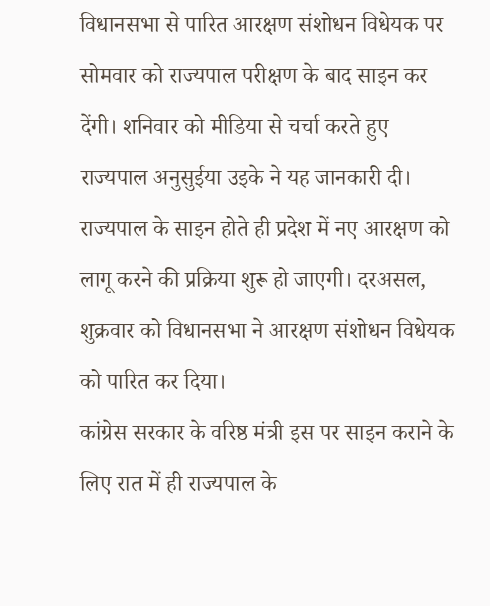विधानसभा से पारित आरक्षण संशोधन विधेयक पर सोमवार को राज्यपाल परीक्षण के बाद साइन कर देंगी। शनिवार को मीडिया से चर्चा करते हुए राज्यपाल अनुसुईया उइके ने यह जानकारी दी। राज्यपाल के साइन होते ही प्रदेश में नए आरक्षण को लागू करने की प्रक्रिया शुरू हो जाएगी। दरअसल, शुक्रवार को विधानसभा ने आरक्षण संशोधन विधेयक को पारित कर दिया।
कांग्रेस सरकार के वरिष्ठ मंत्री इस पर साइन कराने के लिए रात में ही राज्यपाल के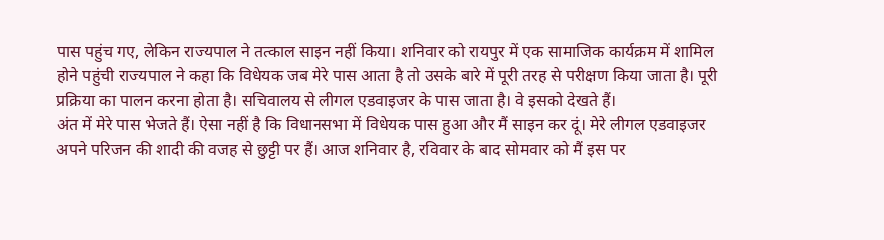पास पहुंच गए, लेकिन राज्यपाल ने तत्काल साइन नहीं किया। शनिवार को रायपुर में एक सामाजिक कार्यक्रम में शामिल होने पहुंची राज्यपाल ने कहा कि विधेयक जब मेरे पास आता है तो उसके बारे में पूरी तरह से परीक्षण किया जाता है। पूरी प्रक्रिया का पालन करना होता है। सचिवालय से लीगल एडवाइजर के पास जाता है। वे इसको देखते हैं।
अंत में मेरे पास भेजते हैं। ऐसा नहीं है कि विधानसभा में विधेयक पास हुआ और मैं साइन कर दूं। मेरे लीगल एडवाइजर अपने परिजन की शादी की वजह से छुट्टी पर हैं। आज शनिवार है, रविवार के बाद सोमवार को मैं इस पर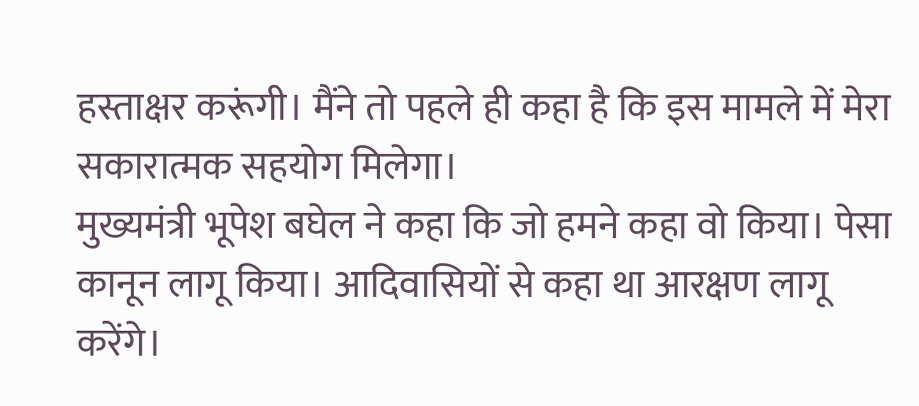हस्ताक्षर करूंगी। मैंने तो पहले ही कहा है कि इस मामले में मेरा सकारात्मक सहयोग मिलेगा।
मुख्यमंत्री भूपेश बघेल ने कहा कि जो हमने कहा वो किया। पेसा कानून लागू किया। आदिवासियों से कहा था आरक्षण लागू करेंगे।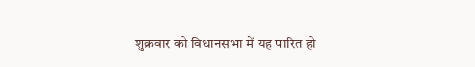शुक्रवार को विधानसभा में यह पारित हो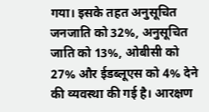गया। इसके तहत अनुसूचित जनजाति को 32%, अनुसूचित जाति को 13%, ओबीसी को 27% और ईडब्लूएस को 4% देने की व्यवस्था की गई है। आरक्षण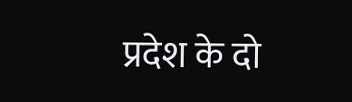प्रदेश के दो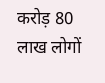करोड़ 80 लाख लोगों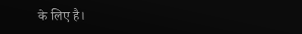के लिए है।